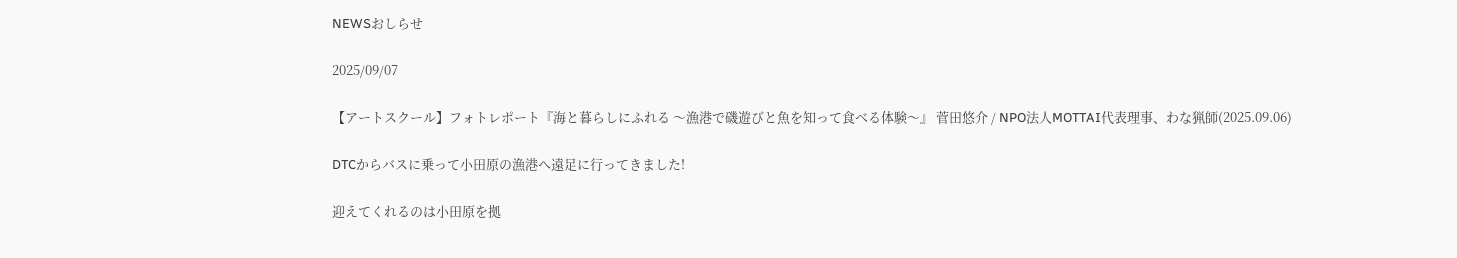NEWSおしらせ

2025/09/07

【アートスクール】フォトレポート『海と暮らしにふれる 〜漁港で磯遊びと魚を知って食べる体験〜』 菅田悠介 / NPO法人MOTTAI代表理事、わな猟師(2025.09.06)

DTCからバスに乗って小田原の漁港へ遠足に行ってきました!

迎えてくれるのは小田原を拠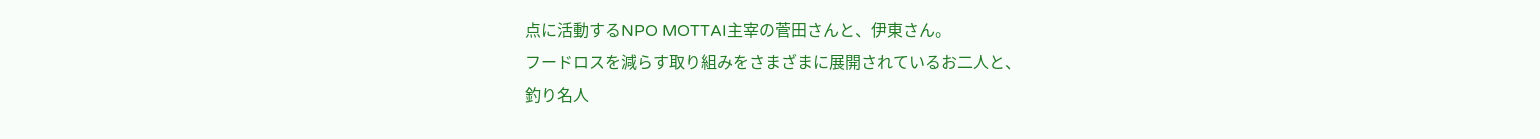点に活動するNPO MOTTAI主宰の菅田さんと、伊東さん。
フードロスを減らす取り組みをさまざまに展開されているお二人と、
釣り名人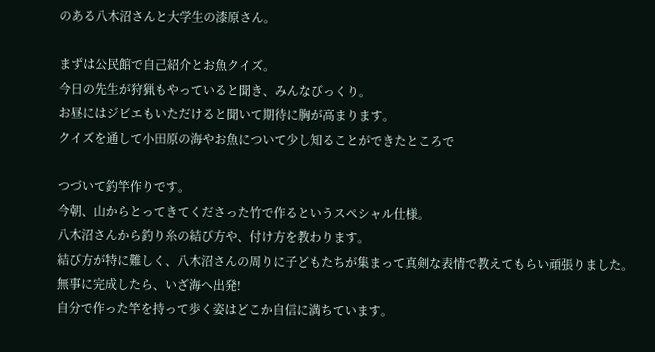のある八木沼さんと大学生の漆原さん。

まずは公民館で自己紹介とお魚クイズ。
今日の先生が狩猟もやっていると聞き、みんなびっくり。
お昼にはジビエもいただけると聞いて期待に胸が高まります。
クイズを通して小田原の海やお魚について少し知ることができたところで

つづいて釣竿作りです。
今朝、山からとってきてくださった竹で作るというスペシャル仕様。
八木沼さんから釣り糸の結び方や、付け方を教わります。
結び方が特に難しく、八木沼さんの周りに子どもたちが集まって真剣な表情で教えてもらい頑張りました。
無事に完成したら、いざ海へ出発!
自分で作った竿を持って歩く姿はどこか自信に満ちています。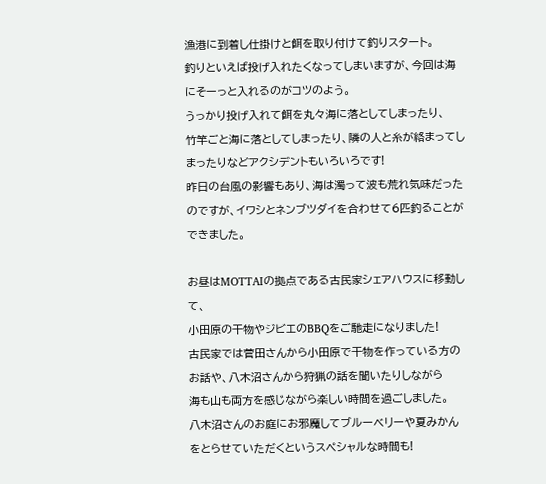漁港に到着し仕掛けと餌を取り付けて釣りスタート。
釣りといえば投げ入れたくなってしまいますが、今回は海にそーっと入れるのがコツのよう。
うっかり投げ入れて餌を丸々海に落としてしまったり、
竹竿ごと海に落としてしまったり、隣の人と糸が絡まってしまったりなどアクシデントもいろいろです!
昨日の台風の影響もあり、海は濁って波も荒れ気味だったのですが、イワシとネンブツダイを合わせて6匹釣ることができました。

お昼はMOTTAIの拠点である古民家シェアハウスに移動して、
小田原の干物やジビエのBBQをご馳走になりました!
古民家では菅田さんから小田原で干物を作っている方のお話や、八木沼さんから狩猟の話を聞いたりしながら
海も山も両方を感じながら楽しい時間を過ごしました。
八木沼さんのお庭にお邪魔してブルーベリーや夏みかんをとらせていただくというスペシャルな時間も!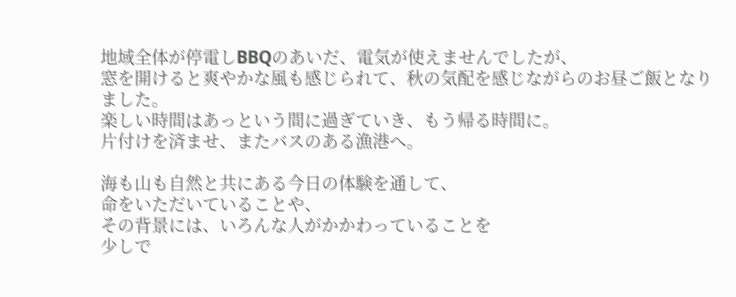地域全体が停電しBBQのあいだ、電気が使えませんでしたが、
窓を開けると爽やかな風も感じられて、秋の気配を感じながらのお昼ご飯となりました。
楽しい時間はあっという間に過ぎていき、もう帰る時間に。
片付けを済ませ、またバスのある漁港へ。

海も山も自然と共にある今日の体験を通して、
命をいただいていることや、
その背景には、いろんな人がかかわっていることを
少しで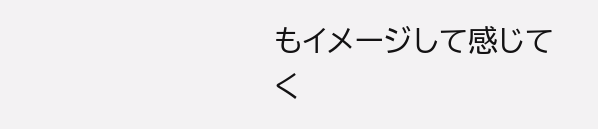もイメージして感じてく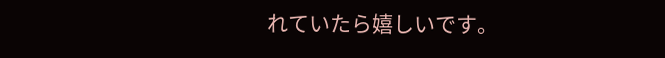れていたら嬉しいです。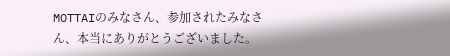MOTTAIのみなさん、参加されたみなさん、本当にありがとうございました。